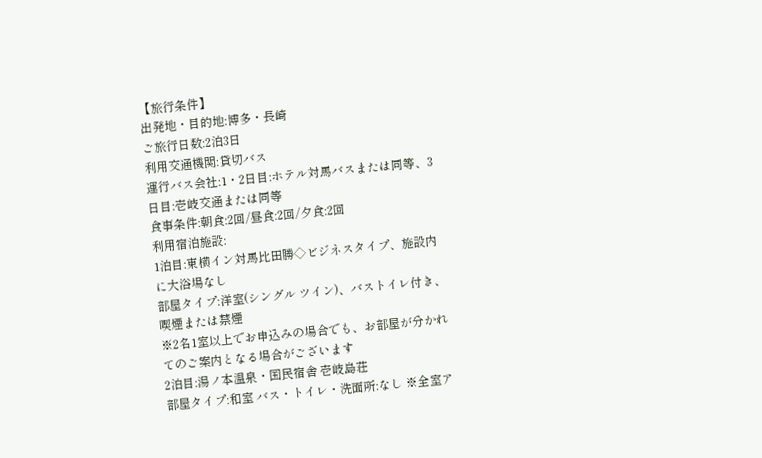【旅行条件】
出発地・目的地:博多・長崎
ご旅行日数:2泊3日
利用交通機関:貸切バス
運行バス会社:1・2日目:ホテル対馬バスまたは同等、3日目:壱岐交通または同等
食事条件:朝食:2回/昼食:2回/夕食:2回
利用宿泊施設:
1泊目:東横イン対馬比田勝◇ビジネスタイプ、施設内に大浴場なし
部屋タイプ:洋室(シングル ツイン)、バストイレ付き、喫煙または禁煙
※2名1室以上でお申込みの場合でも、お部屋が分かれてのご案内となる場合がございます
2泊目:湯ノ本温泉・国民宿舎 壱岐島荘
部屋タイプ:和室 バス・トイレ・洗面所:なし ※全室ア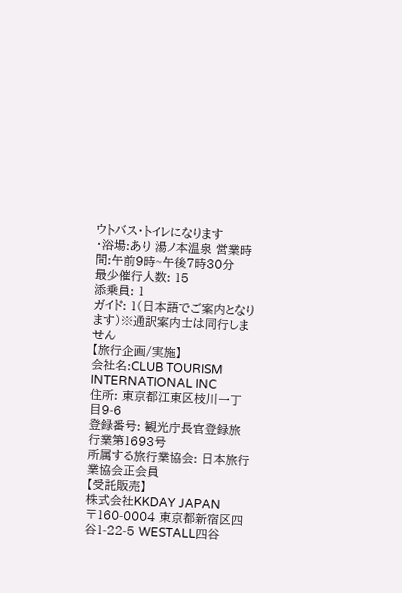ウトバス・トイレになります
・浴場:あり 湯ノ本温泉 営業時間:午前9時~午後7時30分
最少催行人数: 15
添乗員: 1
ガイド: 1(日本語でご案内となります)※通訳案内士は同行しません
【旅行企画/実施】
会社名:CLUB TOURISM INTERNATIONAL INC
住所: 東京都江東区枝川一丁目9-6
登録番号: 観光庁長官登録旅行業第1693号
所属する旅行業協会: 日本旅行業協会正会員
【受託販売】
株式会社KKDAY JAPAN
〒160-0004 東京都新宿区四谷1-22-5 WESTALL四谷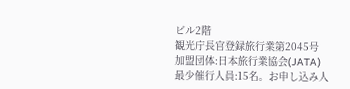ビル2階
観光庁長官登録旅行業第2045号
加盟団体:日本旅行業協会(JATA)
最少催行人員:15名。お申し込み人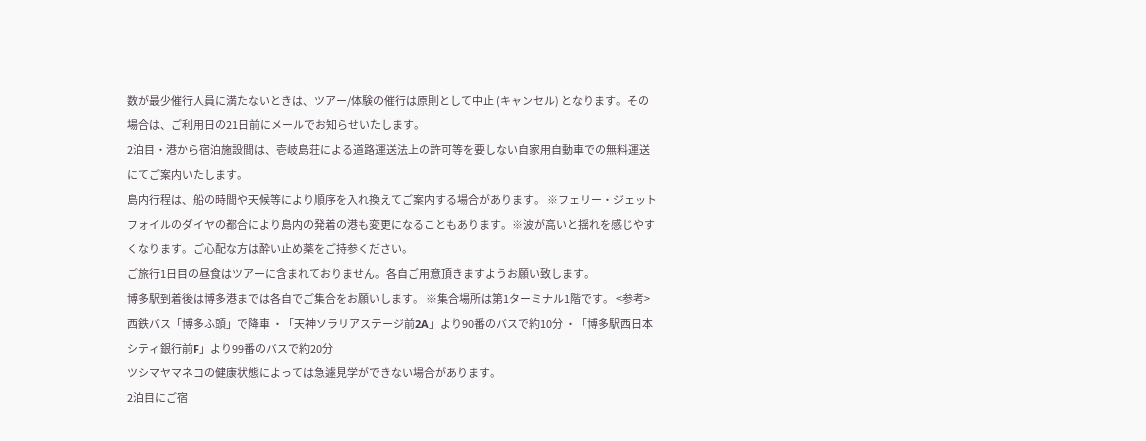数が最少催行人員に満たないときは、ツアー/体験の催行は原則として中止 (キャンセル) となります。その場合は、ご利用日の21日前にメールでお知らせいたします。
2泊目・港から宿泊施設間は、壱岐島荘による道路運送法上の許可等を要しない自家用自動車での無料運送にてご案内いたします。
島内行程は、船の時間や天候等により順序を入れ換えてご案内する場合があります。 ※フェリー・ジェットフォイルのダイヤの都合により島内の発着の港も変更になることもあります。※波が高いと揺れを感じやすくなります。ご心配な方は酔い止め薬をご持参ください。
ご旅行1日目の昼食はツアーに含まれておりません。各自ご用意頂きますようお願い致します。
博多駅到着後は博多港までは各自でご集合をお願いします。 ※集合場所は第1ターミナル1階です。 <参考>西鉄バス「博多ふ頭」で降車 ・「天神ソラリアステージ前2A」より90番のバスで約10分 ・「博多駅西日本シティ銀行前F」より99番のバスで約20分
ツシマヤマネコの健康状態によっては急遽見学ができない場合があります。
2泊目にご宿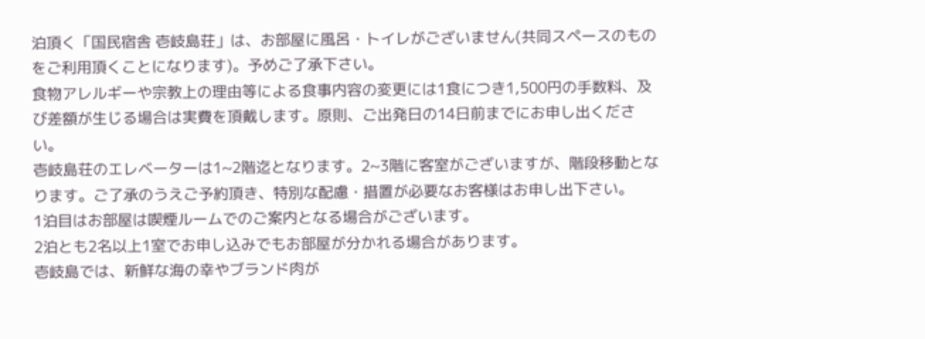泊頂く「国民宿舎 壱岐島荘」は、お部屋に風呂・トイレがございません(共同スペースのものをご利用頂くことになります)。予めご了承下さい。
食物アレルギーや宗教上の理由等による食事内容の変更には1食につき1,500円の手数料、及び差額が生じる場合は実費を頂戴します。原則、ご出発日の14日前までにお申し出ください。
壱岐島荘のエレベーターは1~2階迄となります。2~3階に客室がございますが、階段移動となります。ご了承のうえご予約頂き、特別な配慮・措置が必要なお客様はお申し出下さい。
1泊目はお部屋は喫煙ルームでのご案内となる場合がございます。
2泊とも2名以上1室でお申し込みでもお部屋が分かれる場合があります。
壱岐島では、新鮮な海の幸やブランド肉が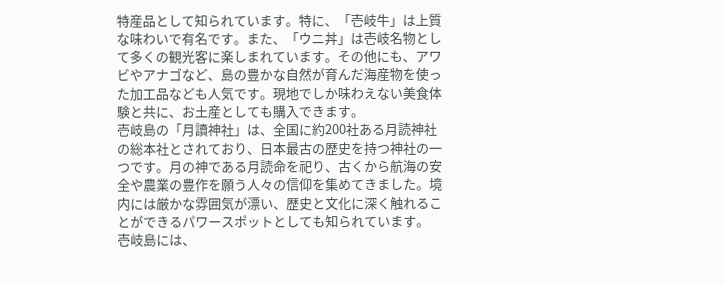特産品として知られています。特に、「壱岐牛」は上質な味わいで有名です。また、「ウニ丼」は壱岐名物として多くの観光客に楽しまれています。その他にも、アワビやアナゴなど、島の豊かな自然が育んだ海産物を使った加工品なども人気です。現地でしか味わえない美食体験と共に、お土産としても購入できます。
壱岐島の「月讀神社」は、全国に約200社ある月読神社の総本社とされており、日本最古の歴史を持つ神社の一つです。月の神である月読命を祀り、古くから航海の安全や農業の豊作を願う人々の信仰を集めてきました。境内には厳かな雰囲気が漂い、歴史と文化に深く触れることができるパワースポットとしても知られています。
壱岐島には、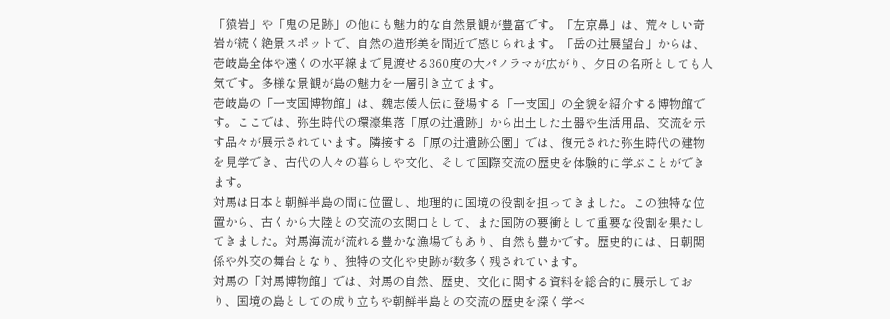「猿岩」や「鬼の足跡」の他にも魅力的な自然景観が豊富です。「左京鼻」は、荒々しい奇岩が続く絶景スポットで、自然の造形美を間近で感じられます。「岳の辻展望台」からは、壱岐島全体や遠くの水平線まで見渡せる360度の大パノラマが広がり、夕日の名所としても人気です。多様な景観が島の魅力を一層引き立てます。
壱岐島の「一支国博物館」は、魏志倭人伝に登場する「一支国」の全貌を紹介する博物館です。ここでは、弥生時代の環濠集落「原の辻遺跡」から出土した土器や生活用品、交流を示す品々が展示されています。隣接する「原の辻遺跡公園」では、復元された弥生時代の建物を見学でき、古代の人々の暮らしや文化、そして国際交流の歴史を体験的に学ぶことができます。
対馬は日本と朝鮮半島の間に位置し、地理的に国境の役割を担ってきました。この独特な位置から、古くから大陸との交流の玄関口として、また国防の要衝として重要な役割を果たしてきました。対馬海流が流れる豊かな漁場でもあり、自然も豊かです。歴史的には、日朝関係や外交の舞台となり、独特の文化や史跡が数多く残されています。
対馬の「対馬博物館」では、対馬の自然、歴史、文化に関する資料を総合的に展示しており、国境の島としての成り立ちや朝鮮半島との交流の歴史を深く学べ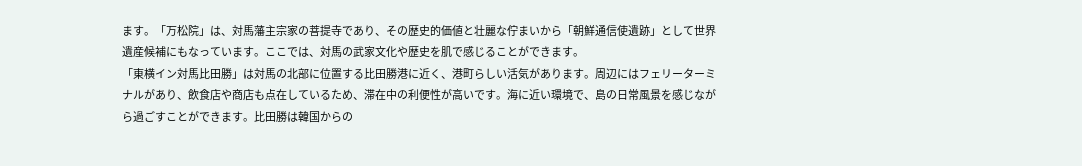ます。「万松院」は、対馬藩主宗家の菩提寺であり、その歴史的価値と壮麗な佇まいから「朝鮮通信使遺跡」として世界遺産候補にもなっています。ここでは、対馬の武家文化や歴史を肌で感じることができます。
「東横イン対馬比田勝」は対馬の北部に位置する比田勝港に近く、港町らしい活気があります。周辺にはフェリーターミナルがあり、飲食店や商店も点在しているため、滞在中の利便性が高いです。海に近い環境で、島の日常風景を感じながら過ごすことができます。比田勝は韓国からの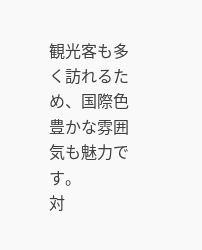観光客も多く訪れるため、国際色豊かな雰囲気も魅力です。
対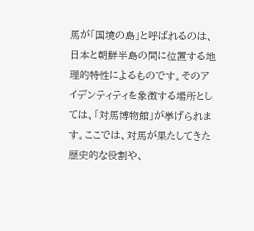馬が「国境の島」と呼ばれるのは、日本と朝鮮半島の間に位置する地理的特性によるものです。そのアイデンティティを象徴する場所としては、「対馬博物館」が挙げられます。ここでは、対馬が果たしてきた歴史的な役割や、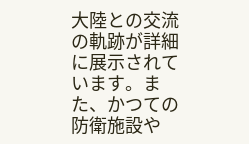大陸との交流の軌跡が詳細に展示されています。また、かつての防衛施設や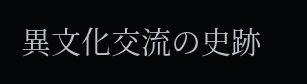異文化交流の史跡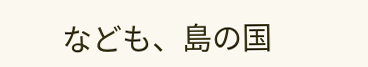なども、島の国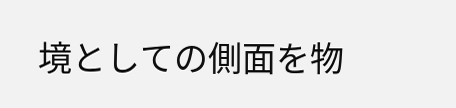境としての側面を物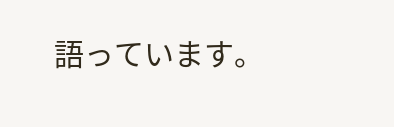語っています。